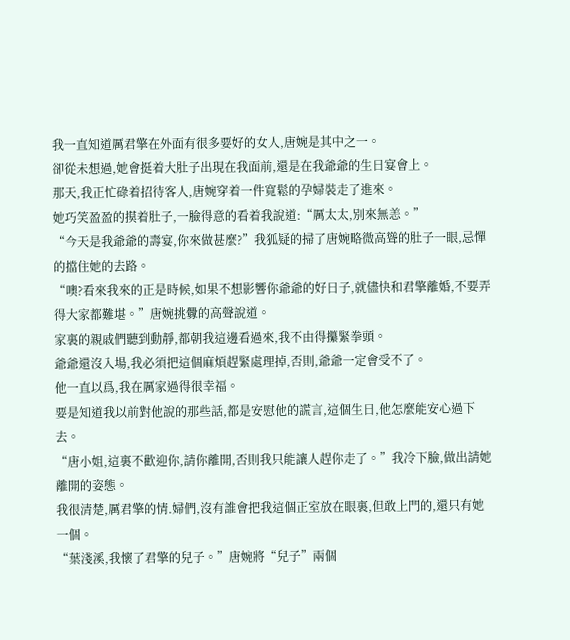我一直知道厲君擎在外面有很多要好的女人,唐婉是其中之一。
卻從未想過,她會挺着大肚子出現在我面前,還是在我爺爺的生日宴會上。
那天,我正忙碌着招待客人,唐婉穿着一件寬鬆的孕婦裝走了進來。
她巧笑盈盈的摸着肚子,一臉得意的看着我說道:“厲太太,別來無恙。”
“今天是我爺爺的壽宴,你來做甚麼?”我狐疑的掃了唐婉略微高聳的肚子一眼,忌憚的擋住她的去路。
“噢?看來我來的正是時候,如果不想影響你爺爺的好日子,就儘快和君擎離婚,不要弄得大家都難堪。”唐婉挑釁的高聲說道。
家裏的親戚們聽到動靜,都朝我這邊看過來,我不由得攥緊拳頭。
爺爺還沒入場,我必須把這個麻煩趕緊處理掉,否則,爺爺一定會受不了。
他一直以爲,我在厲家過得很幸福。
要是知道我以前對他說的那些話,都是安慰他的謊言,這個生日,他怎麼能安心過下去。
“唐小姐,這裏不歡迎你,請你離開,否則我只能讓人趕你走了。”我冷下臉,做出請她離開的姿態。
我很清楚,厲君擎的情.婦們,沒有誰會把我這個正室放在眼裏,但敢上門的,還只有她一個。
“葉淺溪,我懷了君擎的兒子。”唐婉將“兒子”兩個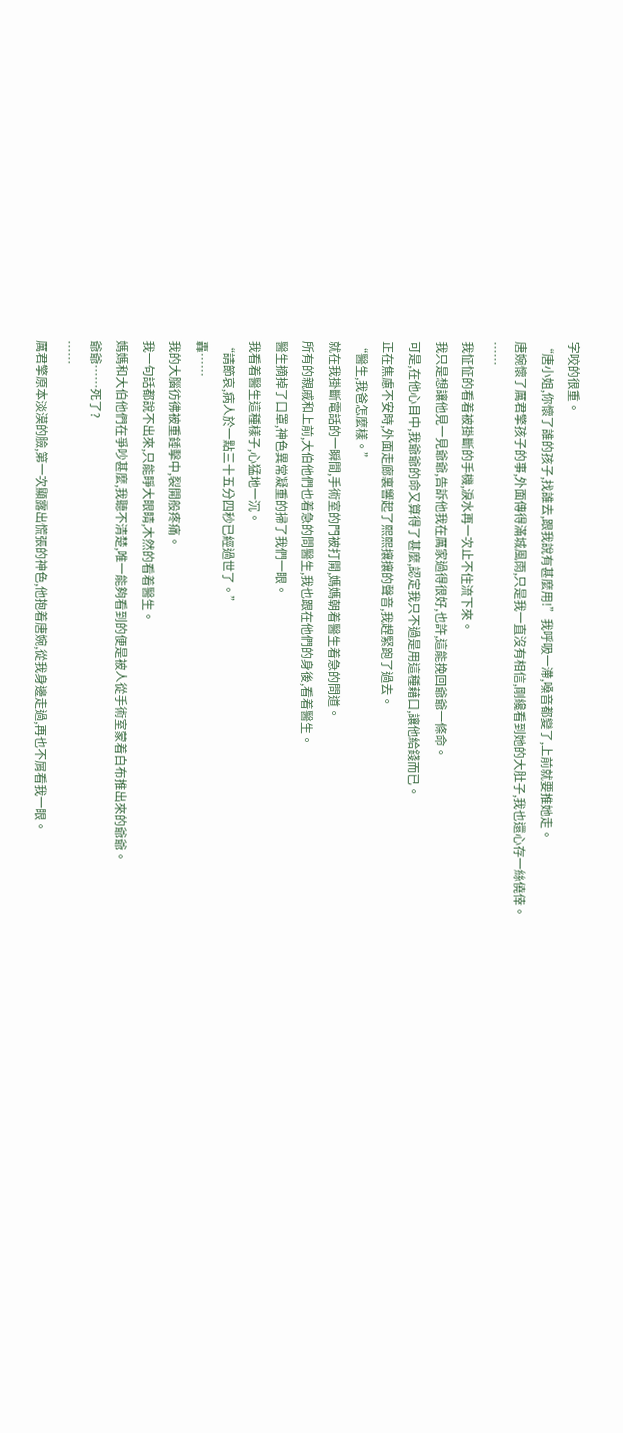字咬的很重。
“唐小姐,你懷了誰的孩子,找誰去,跟我說有甚麼用!”我呼吸一滯,嗓音都變了,上前就要推她走。
唐婉懷了厲君擎孩子的事,外面傳得滿城風雨,只是我一直沒有相信,剛纔看到她的大肚子,我也還心存一絲僥倖。
……
我怔怔的看着被掛斷的手機,淚水再一次止不住流下來。
我只是想讓他見一見爺爺,告訴他我在厲家過得很好,也許,這能挽回爺爺一條命。
可是,在他心目中,我爺爺的命又算得了甚麼,認定我只不過是用這種藉口,讓他給錢而已。
正在焦慮不安時,外面走廊裏響起了熙熙攘攘的聲音,我趕緊跑了過去。
“醫生,我爸怎麼樣。”
就在我掛斷電話的一瞬間,手術室的門被打開,媽媽朝着醫生着急的問道。
所有的親戚和上前,大伯他們也着急的問醫生,我也跟在他們的身後,看着醫生。
醫生摘掉了口罩,神色異常凝重的掃了我們一眼。
我看着醫生這種樣子,心猛地一沉。
“請節哀,病人於一點三十五分四秒已經過世了。”
轟……
我的大腦彷彿被重錘擊中,裂開般疼痛。
我一句話都說不出來,只能睜大眼睛,木然的看着醫生。
媽媽和大伯他們在爭吵甚麼,我聽不清楚,唯一能夠看到的便是被人從手術室蒙着白布推出來的爺爺。
爺爺……死了?
……
厲君擎原本淡漠的臉,第一次顯露出慌張的神色,他抱着唐婉,從我身邊走過,再也不屑看我一眼。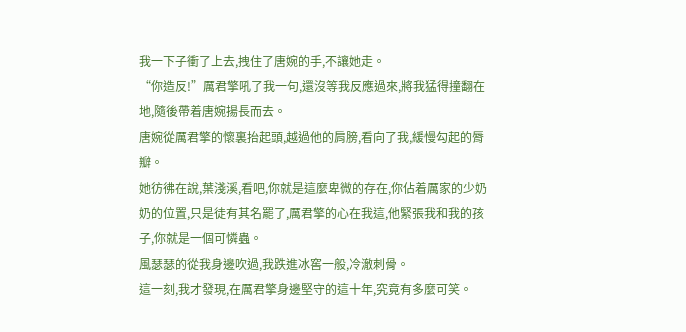我一下子衝了上去,拽住了唐婉的手,不讓她走。
“你造反!”厲君擎吼了我一句,還沒等我反應過來,將我猛得撞翻在地,隨後帶着唐婉揚長而去。
唐婉從厲君擎的懷裏抬起頭,越過他的肩膀,看向了我,緩慢勾起的脣瓣。
她彷彿在說,葉淺溪,看吧,你就是這麼卑微的存在,你佔着厲家的少奶奶的位置,只是徒有其名罷了,厲君擎的心在我這,他緊張我和我的孩子,你就是一個可憐蟲。
風瑟瑟的從我身邊吹過,我跌進冰窖一般,冷澈刺骨。
這一刻,我才發現,在厲君擎身邊堅守的這十年,究竟有多麼可笑。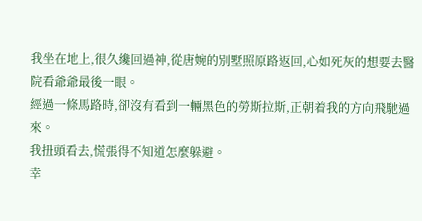我坐在地上,很久纔回過神,從唐婉的別墅照原路返回,心如死灰的想要去醫院看爺爺最後一眼。
經過一條馬路時,卻沒有看到一輛黑色的勞斯拉斯,正朝着我的方向飛馳過來。
我扭頭看去,慌張得不知道怎麼躲避。
幸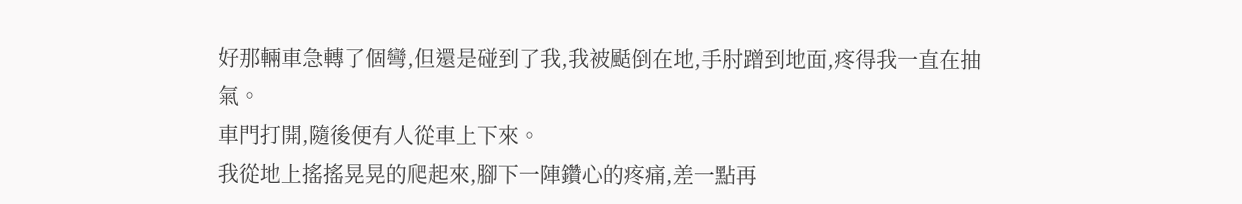好那輛車急轉了個彎,但還是碰到了我,我被颳倒在地,手肘蹭到地面,疼得我一直在抽氣。
車門打開,隨後便有人從車上下來。
我從地上搖搖晃晃的爬起來,腳下一陣鑽心的疼痛,差一點再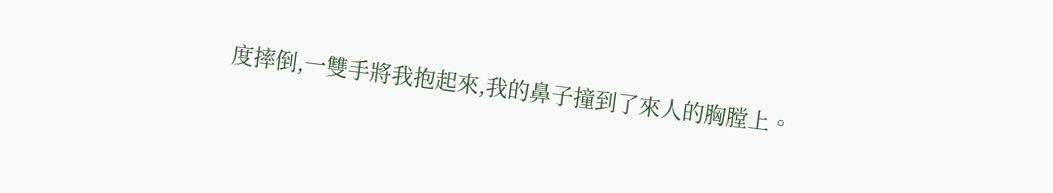度摔倒,一雙手將我抱起來,我的鼻子撞到了來人的胸膛上。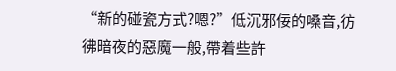“新的碰瓷方式?嗯?”低沉邪佞的嗓音,彷彿暗夜的惡魔一般,帶着些許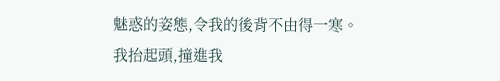魅惑的姿態,令我的後背不由得一寒。
我抬起頭,撞進我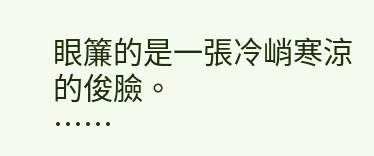眼簾的是一張冷峭寒涼的俊臉。
……